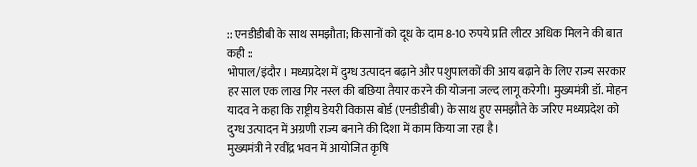:: एनडीडीबी के साथ समझौता; किसानों को दूध के दाम 8-10 रुपये प्रति लीटर अधिक मिलने की बात कही ::
भोपाल/इंदौर । मध्यप्रदेश में दुग्ध उत्पादन बढ़ाने और पशुपालकों की आय बढ़ाने के लिए राज्य सरकार हर साल एक लाख गिर नस्ल की बछिया तैयार करने की योजना जल्द लागू करेगी। मुख्यमंत्री डॉ. मोहन यादव ने कहा कि राष्ट्रीय डेयरी विकास बोर्ड (एनडीडीबी) के साथ हुए समझौते के जरिए मध्यप्रदेश को दुग्ध उत्पादन में अग्रणी राज्य बनाने की दिशा में काम किया जा रहा है।
मुख्यमंत्री ने रवींद्र भवन में आयोजित कृषि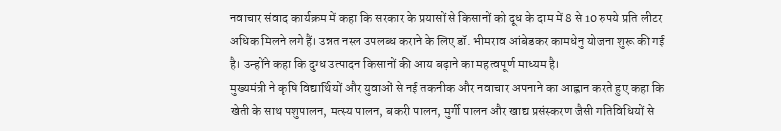नवाचार संवाद कार्यक्रम में कहा कि सरकार के प्रयासों से किसानों को दूध के दाम में 8 से 10 रुपये प्रति लीटर अधिक मिलने लगे हैं। उन्नत नस्ल उपलब्ध कराने के लिए डॉ. भीमराव आंबेडकर कामधेनु योजना शुरू की गई है। उन्होंने कहा कि दुग्ध उत्पादन किसानों की आय बढ़ाने का महत्वपूर्ण माध्यम है।
मुख्यमंत्री ने कृषि विद्यार्थियों और युवाओं से नई तकनीक और नवाचार अपनाने का आह्वान करते हुए कहा कि खेती के साथ पशुपालन, मत्स्य पालन, बकरी पालन, मुर्गी पालन और खाद्य प्रसंस्करण जैसी गतिविधियों से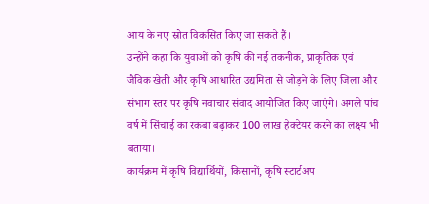आय के नए स्रोत विकसित किए जा सकते हैं।
उन्होंने कहा कि युवाओं को कृषि की नई तकनीक, प्राकृतिक एवं जैविक खेती और कृषि आधारित उद्यमिता से जोड़ने के लिए जिला और संभाग स्तर पर कृषि नवाचार संवाद आयोजित किए जाएंगे। अगले पांच वर्ष में सिंचाई का रकबा बढ़ाकर 100 लाख हेक्टेयर करने का लक्ष्य भी बताया।
कार्यक्रम में कृषि विद्यार्थियों, किसानों, कृषि स्टार्टअप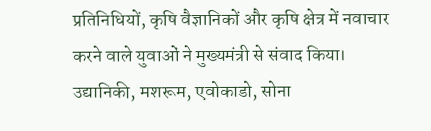प्रतिनिधियों, कृषि वैज्ञानिकों और कृषि क्षेत्र में नवाचार करने वाले युवाओं ने मुख्यमंत्री से संवाद किया। उद्यानिकी, मशरूम, एवोकाडो, सोना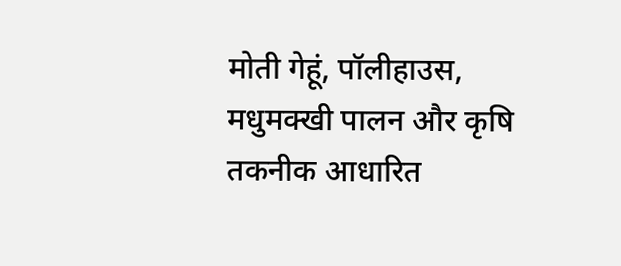मोती गेहूं, पॉलीहाउस, मधुमक्खी पालन और कृषि तकनीक आधारित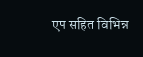एप सहित विभिन्न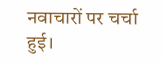नवाचारों पर चर्चा हुई।